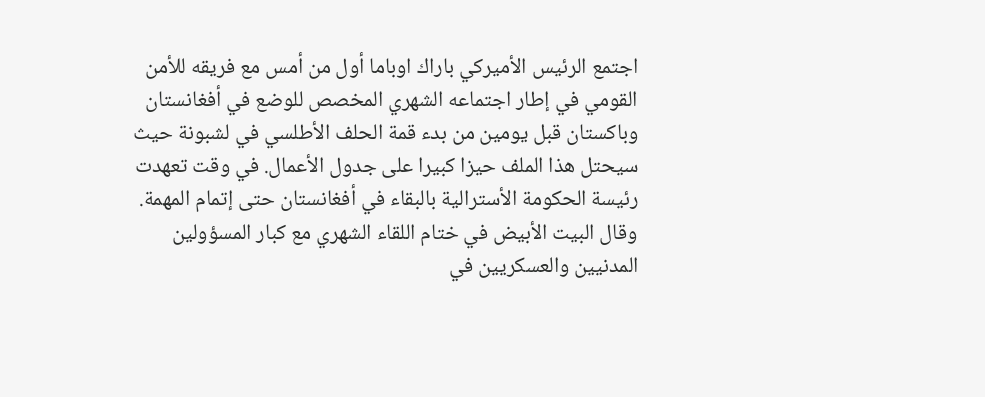اجتمع الرئيس الأميركي باراك اوباما أول من أمس مع فريقه للأمن القومي في إطار اجتماعه الشهري المخصص للوضع في أفغانستان وباكستان قبل يومين من بدء قمة الحلف الأطلسي في لشبونة حيث سيحتل هذا الملف حيزا كبيرا على جدول الأعمال. في وقت تعهدت رئيسة الحكومة الأسترالية بالبقاء في أفغانستان حتى إتمام المهمة.
وقال البيت الأبيض في ختام اللقاء الشهري مع كبار المسؤولين المدنيين والعسكريين في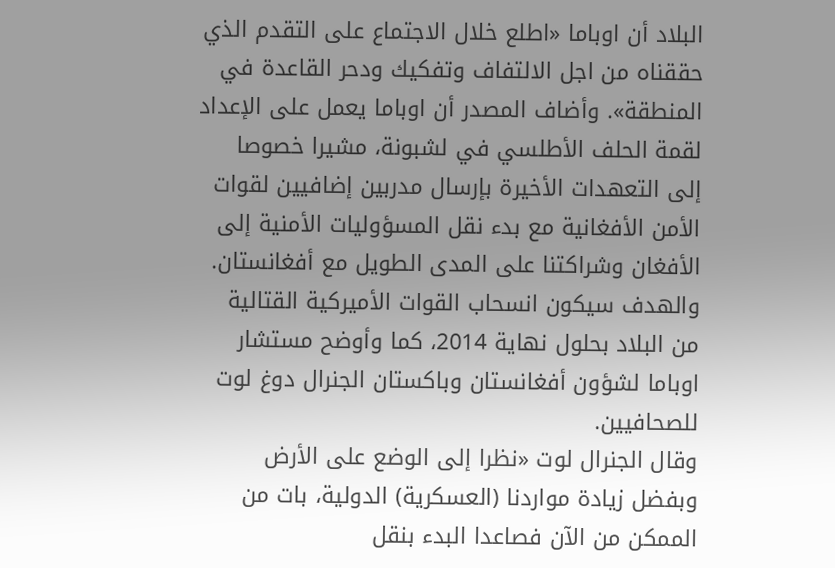البلاد أن اوباما «اطلع خلال الاجتماع على التقدم الذي حققناه من اجل الالتفاف وتفكيك ودحر القاعدة في المنطقة». وأضاف المصدر أن اوباما يعمل على الإعداد لقمة الحلف الأطلسي في لشبونة، مشيرا خصوصا إلى التعهدات الأخيرة بإرسال مدربين إضافيين لقوات الأمن الأفغانية مع بدء نقل المسؤوليات الأمنية إلى الأفغان وشراكتنا على المدى الطويل مع أفغانستان.
والهدف سيكون انسحاب القوات الأميركية القتالية من البلاد بحلول نهاية 2014، كما وأوضح مستشار اوباما لشؤون أفغانستان وباكستان الجنرال دوغ لوت للصحافيين.
وقال الجنرال لوت «نظرا إلى الوضع على الأرض وبفضل زيادة مواردنا (العسكرية) الدولية، بات من الممكن من الآن فصاعدا البدء بنقل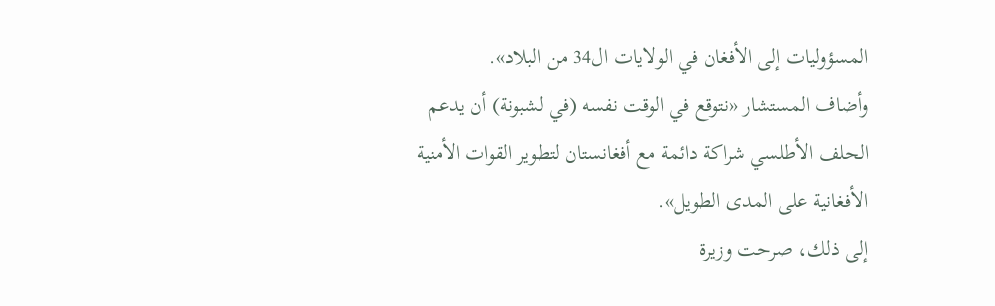المسؤوليات إلى الأفغان في الولايات ال34 من البلاد».
وأضاف المستشار «نتوقع في الوقت نفسه (في لشبونة) أن يدعم الحلف الأطلسي شراكة دائمة مع أفغانستان لتطوير القوات الأمنية الأفغانية على المدى الطويل».
إلى ذلك، صرحت وزيرة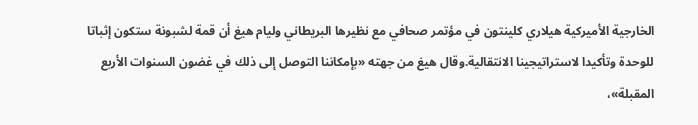الخارجية الأميركية هيلاري كلينتون في مؤتمر صحافي مع نظيرها البريطاني وليام هيغ أن قمة لشبونة ستكون إثباتا للوحدة وتأكيدا لاستراتيجينا الانتقالية.وقال هيغ من جهته «بإمكاننا التوصل إلى ذلك في غضون السنوات الأربع المقبلة»،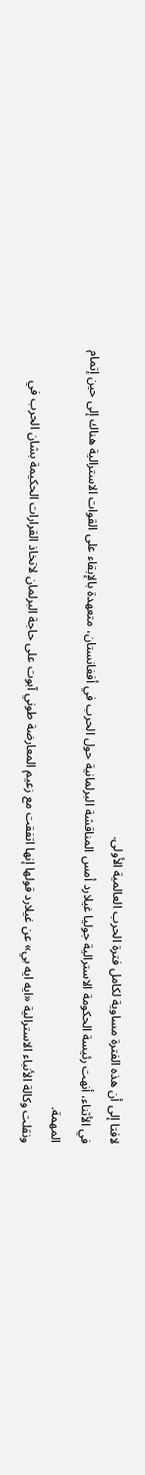لافتا إلى أن هذه الفترة مساوية لكامل فترة الحرب العالمية الأولى.
في الأثناء، أنهت رئيسة الحكومة الاسترالية جوليا غيلارد أمس المناقشة البرلمانية حول الحرب في أفغانستان، متعهدة بالإبقاء على القوات الاسترالية هناك إلى حين إتمام المهمة.
ونقلت وكالة الأنباء الاسترالية «ايه ايه بي» عن غيلارد قولها إنها اتفقت مع زعيم المعارضة طوني آبوت على حاجة البرلمان لاتخاذ القرارات الحكيمة بشان الحرب في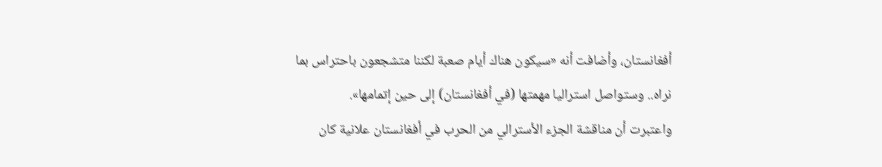أفغانستان، وأضافت أنه «سيكون هناك أيام صعبة لكننا متشجعون باحتراس بما نراه.. وستواصل استراليا مهمتها (في أفغانستان) إلى حين إتمامها».
واعتبرت أن مناقشة الجزء الأسترالي من الحرب في أفغانستان علانية كان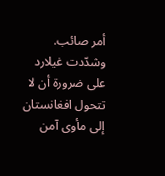أمر صائب. وشدّدت غيلارد على ضرورة أن لا تتحول افغانستان إلى مأوى آمن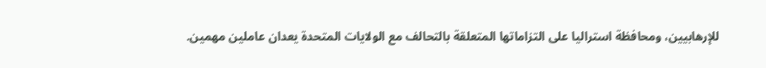للإرهابيين، ومحافظة استراليا على التزاماتها المتعلقة بالتحالف مع الولايات المتحدة يعدان عاملين مهمين.